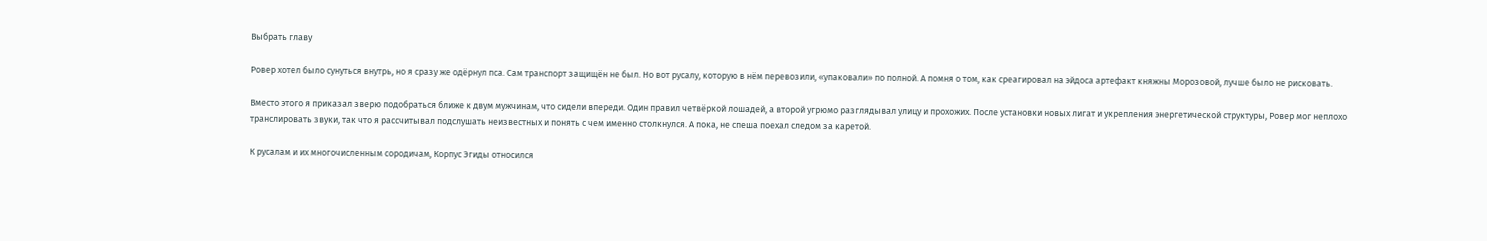Выбрать главу

Ровер хотел было сунуться внутрь, но я сразу же одёрнул пса. Сам транспорт защищён не был. Но вот русалу, которую в нём перевозили, «упаковали» по полной. А помня о том, как среагировал на эйдоса артефакт княжны Морозовой, лучше было не рисковать.

Вместо этого я приказал зверю подобраться ближе к двум мужчинам, что сидели впереди. Один правил четвёркой лошадей, а второй угрюмо разглядывал улицу и прохожих. После установки новых лигат и укрепления энергетической структуры, Ровер мог неплохо транслировать звуки, так что я рассчитывал подслушать неизвестных и понять с чем именно столкнулся. А пока, не спеша поехал следом за каретой.

К русалам и их многочисленным сородичам, Корпус Эгиды относился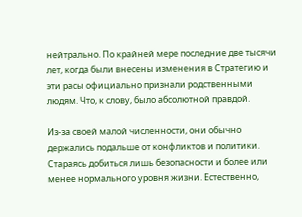нейтрально. По крайней мере последние две тысячи лет, когда были внесены изменения в Стратегию и эти расы официально признали родственными людям. Что, к слову, было абсолютной правдой.

Из-за своей малой численности, они обычно держались подальше от конфликтов и политики. Стараясь добиться лишь безопасности и более или менее нормального уровня жизни. Естественно,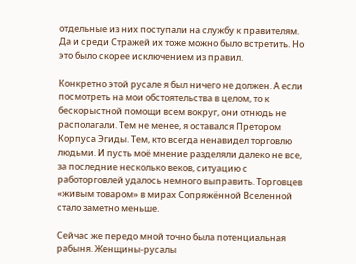отдельные из них поступали на службу к правителям. Да и среди Стражей их тоже можно было встретить. Но это было скорее исключением из правил.

Конкретно этой русале я был ничего не должен. А если посмотреть на мои обстоятельства в целом, то к бескорыстной помощи всем вокруг, они отнюдь не располагали. Тем не менее, я оставался Претором Корпуса Эгиды. Тем, кто всегда ненавидел торговлю людьми. И пусть моё мнение разделяли далеко не все, за последние несколько веков, ситуацию с работорговлей удалось немного выправить. Торговцев «живым товаром» в мирах Сопряжённой Вселенной стало заметно меньше.

Сейчас же передо мной точно была потенциальная рабыня. Женщины-русалы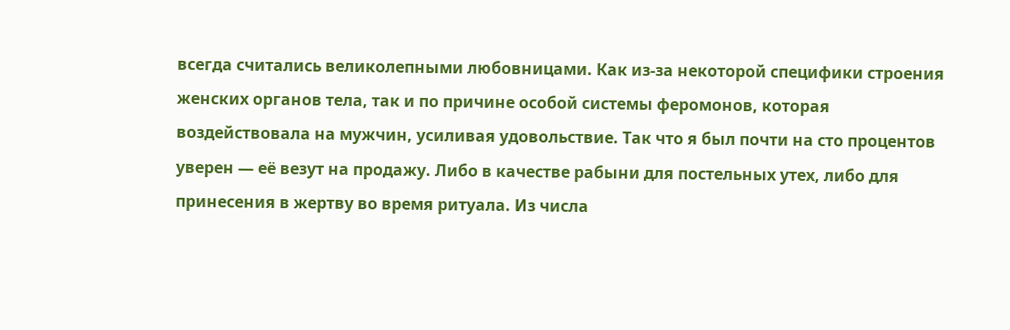всегда считались великолепными любовницами. Как из-за некоторой специфики строения женских органов тела, так и по причине особой системы феромонов, которая воздействовала на мужчин, усиливая удовольствие. Так что я был почти на сто процентов уверен — её везут на продажу. Либо в качестве рабыни для постельных утех, либо для принесения в жертву во время ритуала. Из числа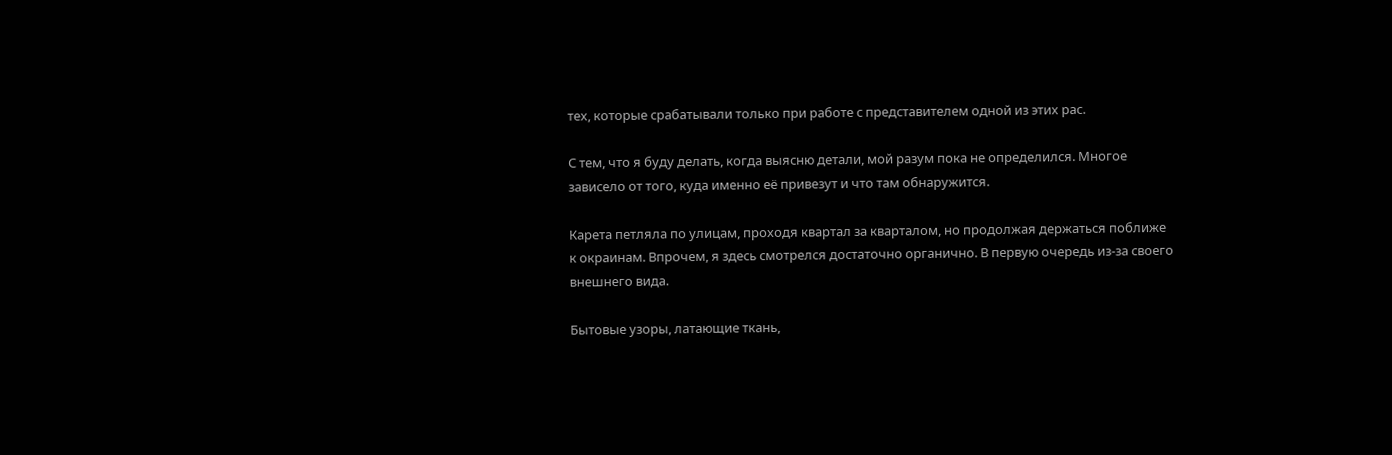тех, которые срабатывали только при работе с представителем одной из этих рас.

С тем, что я буду делать, когда выясню детали, мой разум пока не определился. Многое зависело от того, куда именно её привезут и что там обнаружится.

Карета петляла по улицам, проходя квартал за кварталом, но продолжая держаться поближе к окраинам. Впрочем, я здесь смотрелся достаточно органично. В первую очередь из-за своего внешнего вида.

Бытовые узоры, латающие ткань,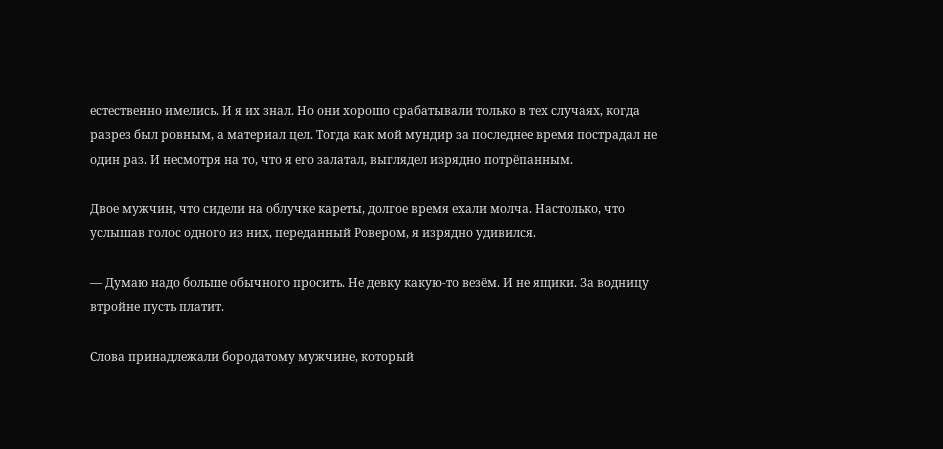естественно имелись. И я их знал. Но они хорошо срабатывали только в тех случаях, когда разрез был ровным, а материал цел. Тогда как мой мундир за последнее время пострадал не один раз. И несмотря на то, что я его залатал, выглядел изрядно потрёпанным.

Двое мужчин, что сидели на облучке кареты, долгое время ехали молча. Настолько, что услышав голос одного из них, переданный Ровером, я изрядно удивился.

— Думаю надо больше обычного просить. Не девку какую-то везём. И не ящики. За водницу втройне пусть платит.

Слова принадлежали бородатому мужчине, который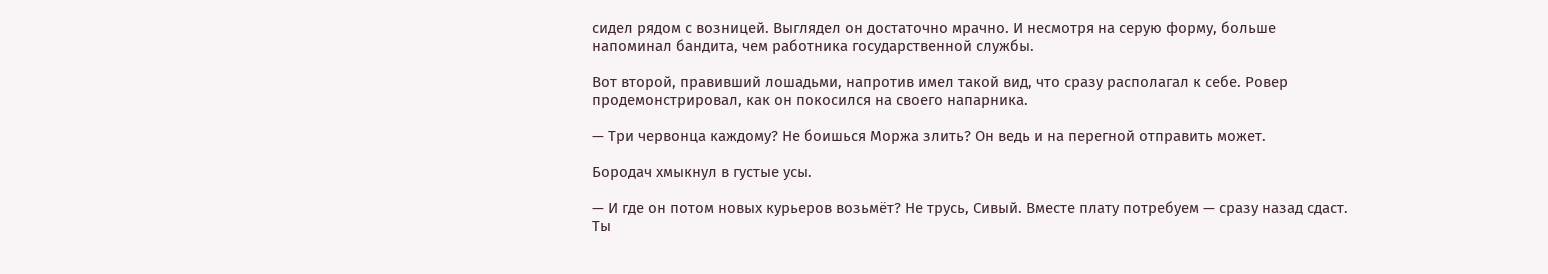сидел рядом с возницей. Выглядел он достаточно мрачно. И несмотря на серую форму, больше напоминал бандита, чем работника государственной службы.

Вот второй, правивший лошадьми, напротив имел такой вид, что сразу располагал к себе. Ровер продемонстрировал, как он покосился на своего напарника.

— Три червонца каждому? Не боишься Моржа злить? Он ведь и на перегной отправить может.

Бородач хмыкнул в густые усы.

— И где он потом новых курьеров возьмёт? Не трусь, Сивый. Вместе плату потребуем — сразу назад сдаст. Ты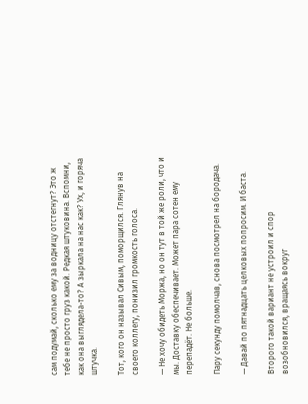сам подумай, сколько ему за водницу отстегнут? Это ж тебе не просто груз какой. Редкая штуковина. Вспомни, как она выглядела-то? А зыркала на нас как? Ух, и горяча штучка.

Тот, кого он называл Сивым, поморщился. Глянув на своего коллегу, понизил громкость голоса.

— Не хочу обидеть Моржа, но он тут в той же роли, что и мы. Доставку обеспечивает. Может пара сотен ему перепадёт. Не больше.

Пару секунду помолчав, снова посмотрел на бородача.

— Давай по пятнадцать целковых попросим. И баста.

Второго такой вариант не устроил и спор возобновился, вращаясь вокруг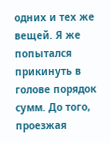одних и тех же вещей. Я же попытался прикинуть в голове порядок сумм. До того, проезжая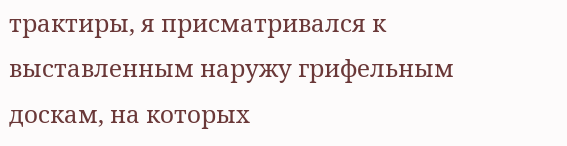трактиры, я присматривался к выставленным наружу грифельным доскам, на которых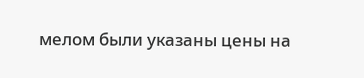мелом были указаны цены на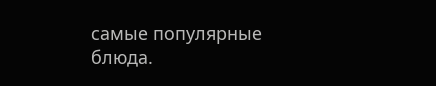самые популярные блюда.